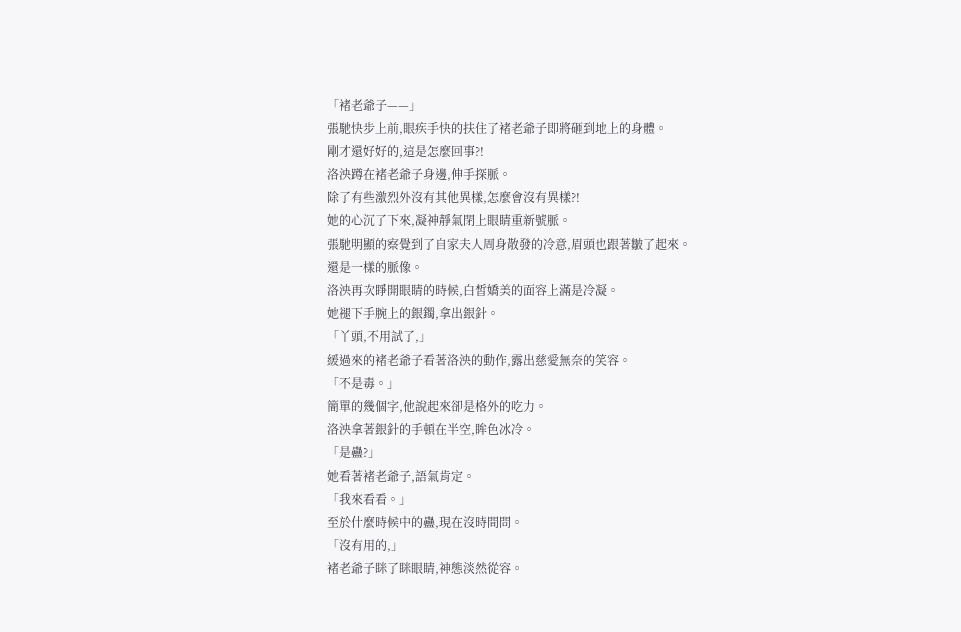「褚老爺子——」
張馳快步上前,眼疾手快的扶住了褚老爺子即將砸到地上的身體。
剛才還好好的,這是怎麼回事?!
洛泱蹲在褚老爺子身邊,伸手探脈。
除了有些激烈外沒有其他異樣,怎麼會沒有異樣?!
她的心沉了下來,凝神靜氣閉上眼睛重新號脈。
張馳明顯的察覺到了自家夫人周身散發的冷意,眉頭也跟著皺了起來。
還是一樣的脈像。
洛泱再次睜開眼睛的時候,白皙嬌美的面容上滿是冷凝。
她褪下手腕上的銀鐲,拿出銀針。
「丫頭,不用試了,」
緩過來的褚老爺子看著洛泱的動作,露出慈愛無奈的笑容。
「不是毒。」
簡單的幾個字,他說起來卻是格外的吃力。
洛泱拿著銀針的手頓在半空,眸色冰冷。
「是蠱?」
她看著褚老爺子,語氣肯定。
「我來看看。」
至於什麼時候中的蠱,現在沒時間問。
「沒有用的,」
褚老爺子眯了眯眼睛,神態淡然從容。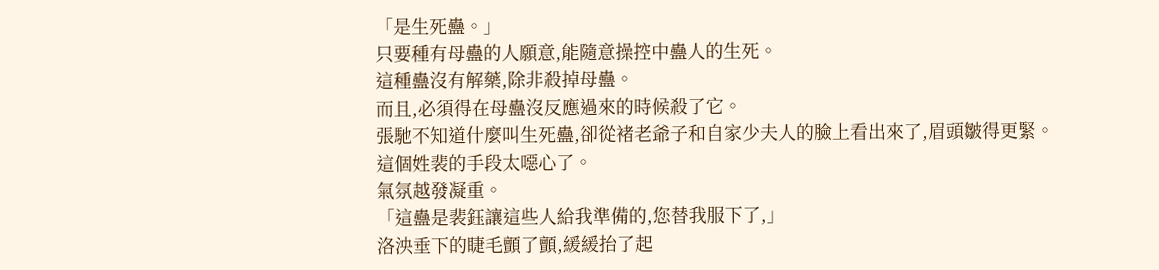「是生死蠱。」
只要種有母蠱的人願意,能隨意操控中蠱人的生死。
這種蠱沒有解藥,除非殺掉母蠱。
而且,必須得在母蠱沒反應過來的時候殺了它。
張馳不知道什麼叫生死蠱,卻從褚老爺子和自家少夫人的臉上看出來了,眉頭皺得更緊。
這個姓裴的手段太噁心了。
氣氛越發凝重。
「這蠱是裴鈺讓這些人給我準備的,您替我服下了,」
洛泱垂下的睫毛顫了顫,緩緩抬了起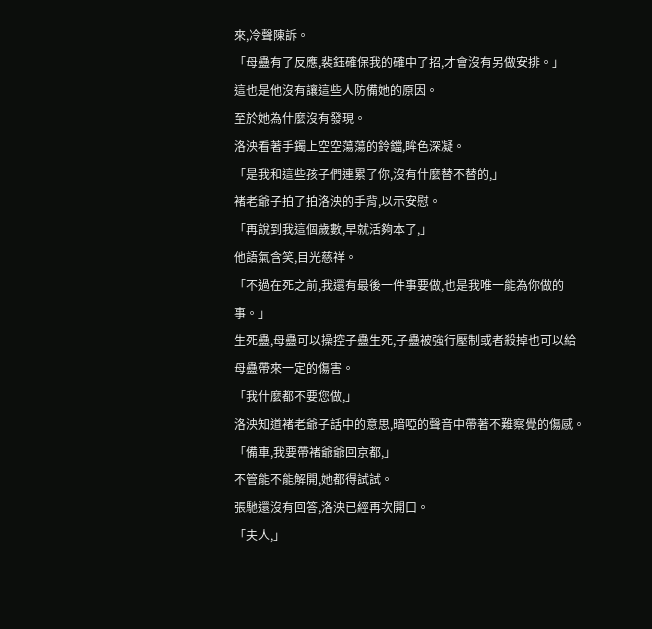來,冷聲陳訴。
「母蠱有了反應,裴鈺確保我的確中了招,才會沒有另做安排。」
這也是他沒有讓這些人防備她的原因。
至於她為什麼沒有發現。
洛泱看著手鐲上空空蕩蕩的鈴鐺,眸色深凝。
「是我和這些孩子們連累了你,沒有什麼替不替的,」
褚老爺子拍了拍洛泱的手背,以示安慰。
「再說到我這個歲數,早就活夠本了,」
他語氣含笑,目光慈祥。
「不過在死之前,我還有最後一件事要做,也是我唯一能為你做的事。」
生死蠱,母蠱可以操控子蠱生死,子蠱被強行壓制或者殺掉也可以給母蠱帶來一定的傷害。
「我什麼都不要您做,」
洛泱知道褚老爺子話中的意思,暗啞的聲音中帶著不難察覺的傷感。
「備車,我要帶褚爺爺回京都,」
不管能不能解開,她都得試試。
張馳還沒有回答,洛泱已經再次開口。
「夫人,」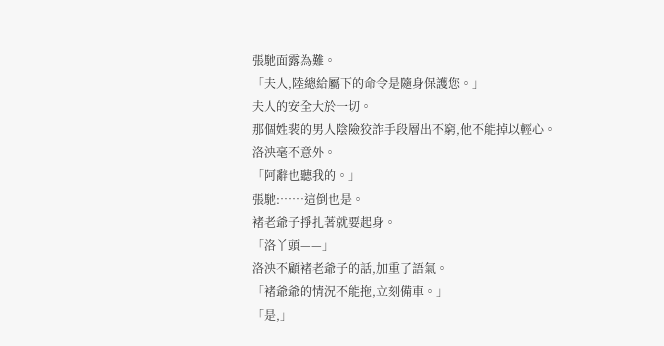張馳面露為難。
「夫人,陸總給屬下的命令是隨身保護您。」
夫人的安全大於一切。
那個姓裴的男人陰險狡詐手段層出不窮,他不能掉以輕心。
洛泱毫不意外。
「阿辭也聽我的。」
張馳:……這倒也是。
褚老爺子掙扎著就要起身。
「洛丫頭——」
洛泱不顧褚老爺子的話,加重了語氣。
「褚爺爺的情況不能拖,立刻備車。」
「是,」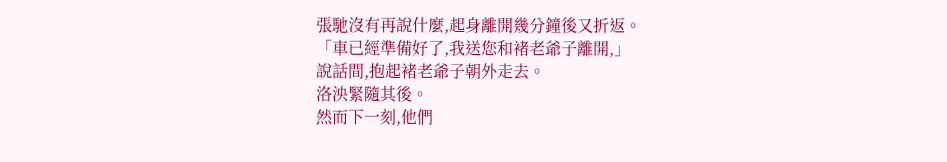張馳沒有再說什麼,起身離開幾分鐘後又折返。
「車已經準備好了,我送您和褚老爺子離開,」
說話間,抱起褚老爺子朝外走去。
洛泱緊隨其後。
然而下一刻,他們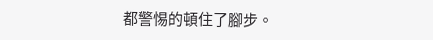都警惕的頓住了腳步。